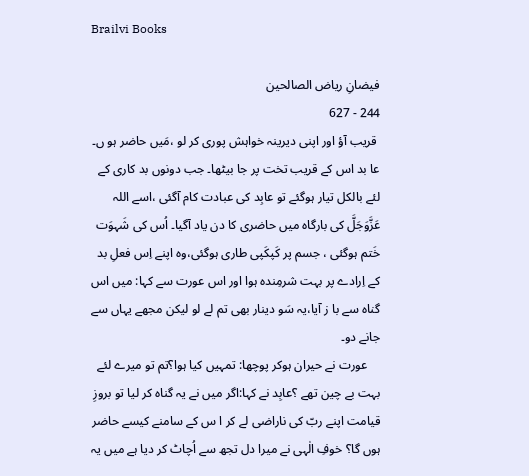Brailvi Books

فیضانِ ریاض الصالحین
244 - 627
 قریب آؤ اور اپنی دیرینہ خواہش پوری کر لو ،مَیں حاضر ہو ں۔ عا بد اس کے قریب تخت پر جا بیٹھا۔ جب دونوں بد کاری کے لئے بالکل تیار ہوگئے تو عابِد کی عبادت کام آگئی ،اسے اللہ عَزَّوَجَلَّ کی بارگاہ میں حاضری کا دن یاد آگیا۔ اُس کی شَہوَت خَتم ہوگئی ، جسم پر کَپکَپی طاری ہوگئی،وہ اپنے اِس فعلِ بد کے اِرادے پر بہت شرمِندہ ہوا اور اس عورت سے کہا: میں اس گناہ سے با ز آیا،یہ سَو دینار بھی تم لے لو لیکن مجھے یہاں سے جانے دو۔
    عورت نے حیران ہوکر پوچھا: تمہیں کیا ہوا؟تم تو میرے لئے بہت بے چین تھے ؟عابِد نے کہا:اگر میں نے یہ گناہ کر لیا تو بروزِ قیامت اپنے ربّ کی ناراضی لے کر ا س کے سامنے کیسے حاضر ہوں گا؟ خوفِ الٰہی نے میرا دل تجھ سے اُچاٹ کر دیا ہے میں یہ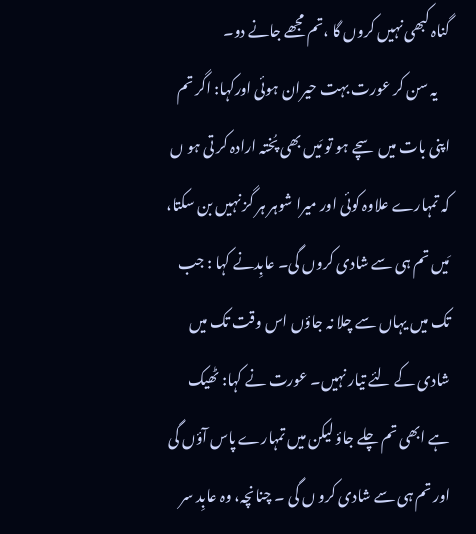گناہ کبھی نہیں کروں گا ،تم مجھے جانے دو۔
    یہ سن کر عورت بہت حیران ہوئی اورکہا: اگر تم اپنی بات میں سچے ہو تو مَیں بھی پُختہ ارادہ کر تی ہو ں کہ تمہارے علاوہ کوئی اور میرا شوہر ہر گز نہیں بن سکتا، مَیں تم ہی سے شادی کروں گی۔ عابِدنے کہا : جب تک میں یہاں سے چلا نہ جاؤں اس وقت تک میں شادی کے لئے تیار نہیں۔ عورت نے کہا: ٹھیک ہے ابھی تم چلے جاؤ لیکن میں تمہارے پاس آؤں گی اور تم ہی سے شادی کرو ں گی ۔ چنانچہ، وہ عابِد سر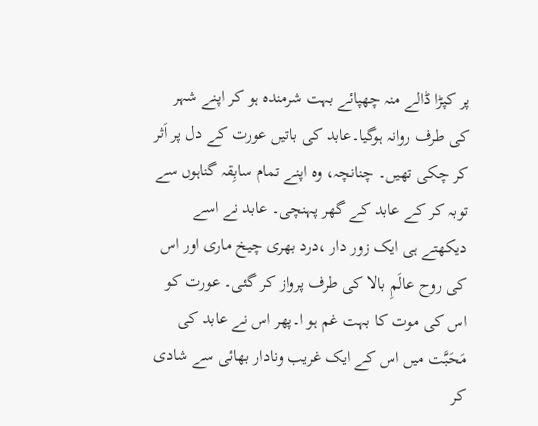پر کپڑا ڈالے منہ چھپائے بہت شرمندہ ہو کر اپنے شہر کی طرف روانہ ہوگیا۔عابد کی باتیں عورت کے دل پر اَثر کر چکی تھیں۔ چنانچہ، وہ اپنے تمام سابِقہ گناہوں سے توبہ کر کے عابد کے گھر پہنچی۔ عابد نے اسے دیکھتے ہی ایک زور دار ،درد بھری چیخ ماری اور اس کی روح عالَمِ بالا کی طرف پرواز کر گئی۔ عورت کو اس کی موت کا بہت غم ہو ا۔پھر اس نے عابد کی مَحَبَّت میں اس کے ایک غریب ونادار بھائی سے شادی کر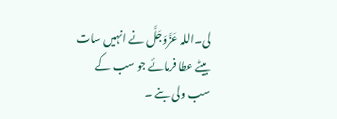لی۔اللہ عَزَّوَجَلَّ نے انہیں سات بیٹے عطا فرمائے جو سب کے سب ولی بنے ۔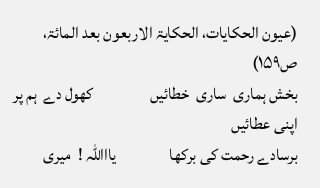(عیون الحکایات، الحکایۃ الاربعون بعد المائۃ، ص۱۵۹)
بخش ہماری  ساری  خطائیں                 کھول دے  ہم پر  اپنی عطائیں
برسادے رحمت کی برکھا                یاااللہ !  میری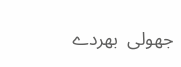جھولی  بھردے